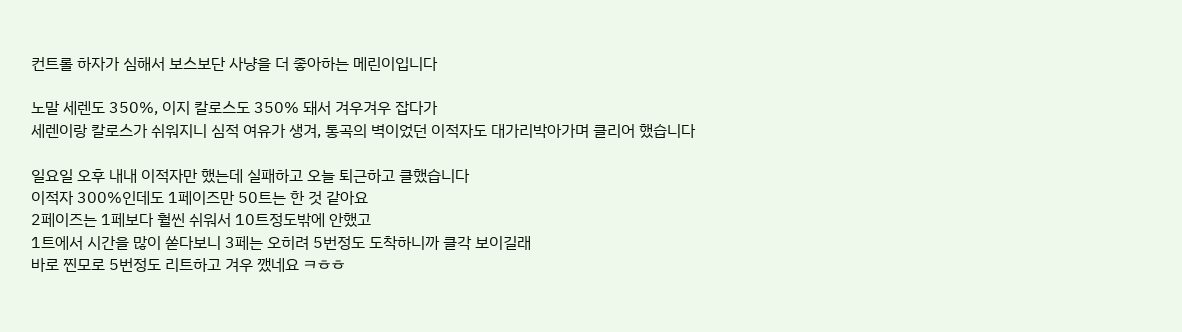컨트롤 하자가 심해서 보스보단 사냥을 더 좋아하는 메린이입니다

노말 세렌도 350%, 이지 칼로스도 350% 돼서 겨우겨우 잡다가
세렌이랑 칼로스가 쉬워지니 심적 여유가 생겨, 통곡의 벽이었던 이적자도 대가리박아가며 클리어 했습니다

일요일 오후 내내 이적자만 했는데 실패하고 오늘 퇴근하고 클했습니다
이적자 300%인데도 1페이즈만 50트는 한 것 같아요
2페이즈는 1페보다 훨씬 쉬워서 10트정도밖에 안했고
1트에서 시간을 많이 쏟다보니 3페는 오히려 5번정도 도착하니까 클각 보이길래
바로 찐모로 5번정도 리트하고 겨우 깼네요 ㅋㅎㅎ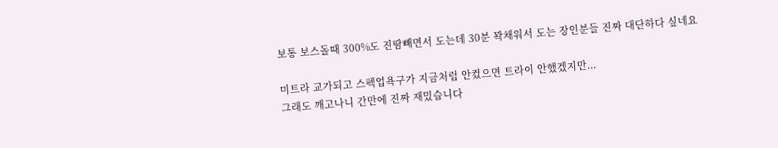보통 보스돌때 300%도 진땀빼면서 도는데 30분 꽉채워서 도는 장인분들 진짜 대단하다 싶네요

미트라 교가되고 스펙업욕구가 지금처럼 안컸으면 트라이 안했겠지만...
그래도 깨고나니 간만에 진짜 재밌습니다